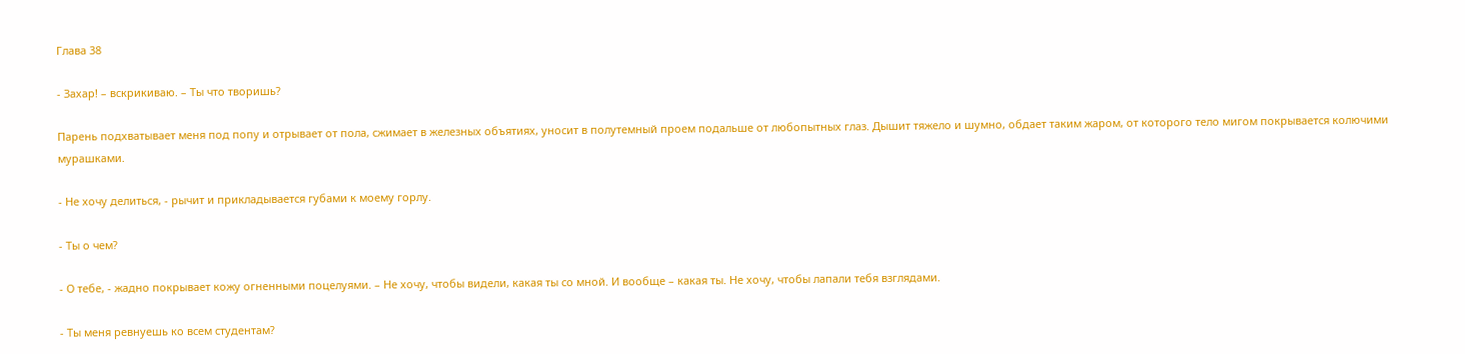Глава 38

- Захар! – вскрикиваю. – Ты что творишь?

Парень подхватывает меня под попу и отрывает от пола, сжимает в железных объятиях, уносит в полутемный проем подальше от любопытных глаз. Дышит тяжело и шумно, обдает таким жаром, от которого тело мигом покрывается колючими мурашками.

- Не хочу делиться, - рычит и прикладывается губами к моему горлу.

- Ты о чем?

- О тебе, - жадно покрывает кожу огненными поцелуями. – Не хочу, чтобы видели, какая ты со мной. И вообще – какая ты. Не хочу, чтобы лапали тебя взглядами.

- Ты меня ревнуешь ко всем студентам?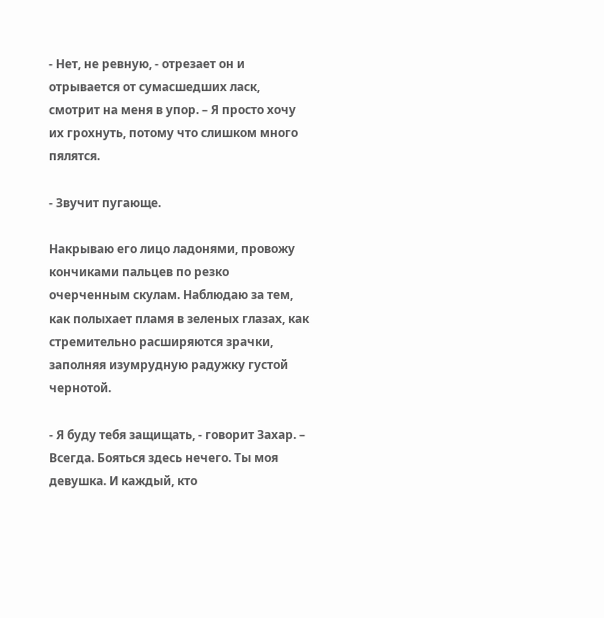- Нет, не ревную, - отрезает он и отрывается от сумасшедших ласк, смотрит на меня в упор. – Я просто хочу их грохнуть, потому что слишком много пялятся.

- Звучит пугающе.

Накрываю его лицо ладонями, провожу кончиками пальцев по резко очерченным скулам. Наблюдаю за тем, как полыхает пламя в зеленых глазах, как стремительно расширяются зрачки, заполняя изумрудную радужку густой чернотой.

- Я буду тебя защищать, - говорит Захар. – Всегда. Бояться здесь нечего. Ты моя девушка. И каждый, кто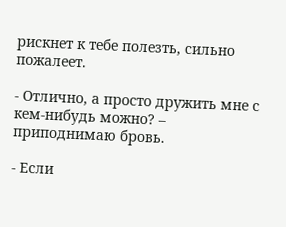рискнет к тебе полезть, сильно пожалеет.

- Отлично, а просто дружить мне с кем-нибудь можно? – приподнимаю бровь.

- Если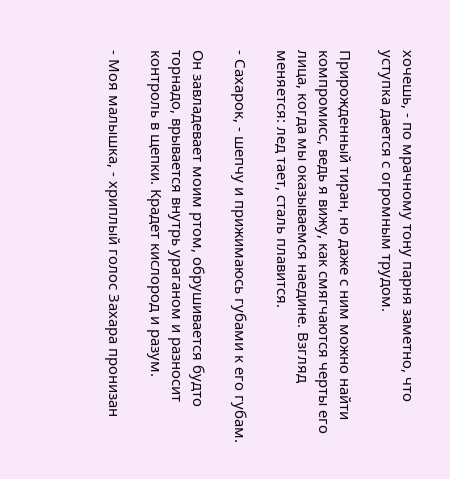хочешь, - по мрачному тону парня заметно, что уступка дается с огромным трудом.

Прирожденный тиран, но даже с ним можно найти компромисс, ведь я вижу, как смягчаются черты его лица, когда мы оказываемся наедине. Взгляд меняется: лед тает, сталь плавится.

- Сахарок, - шепчу и прижимаюсь губами к его губам.

Он завладевает моим ртом, обрушивается будто торнадо, врывается внутрь ураганом и разносит контроль в щепки. Крадет кислород и разум.

- Моя малышка, - хриплый голос Захара пронизан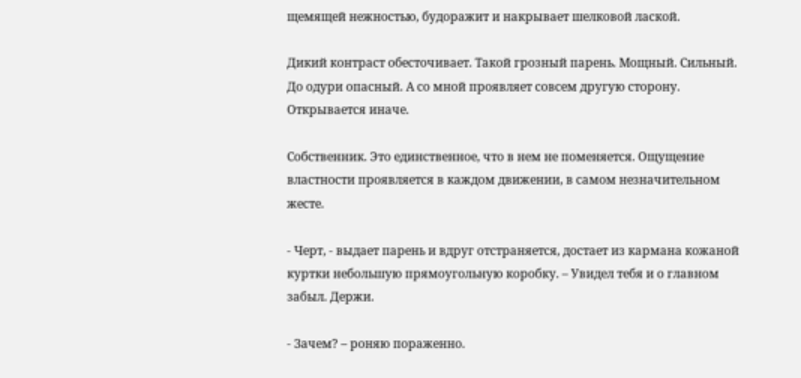щемящей нежностью, будоражит и накрывает шелковой лаской.

Дикий контраст обесточивает. Такой грозный парень. Мощный. Сильный. До одури опасный. А со мной проявляет совсем другую сторону. Открывается иначе.

Собственник. Это единственное, что в нем не поменяется. Ощущение властности проявляется в каждом движении, в самом незначительном жесте.

- Черт, - выдает парень и вдруг отстраняется, достает из кармана кожаной куртки небольшую прямоугольную коробку. – Увидел тебя и о главном забыл. Держи.

- Зачем? – роняю пораженно.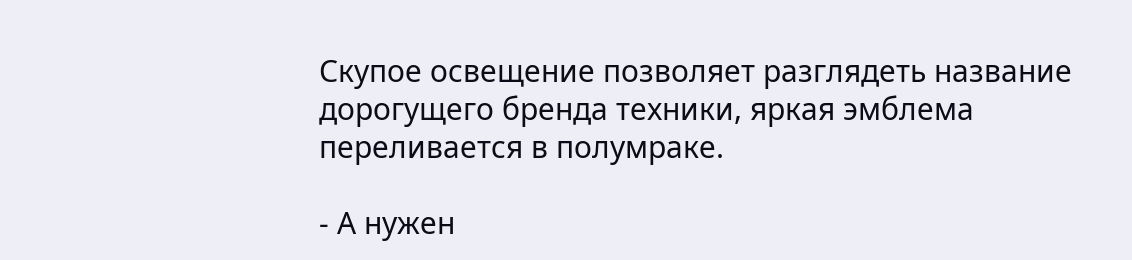Скупое освещение позволяет разглядеть название дорогущего бренда техники, яркая эмблема переливается в полумраке.

- А нужен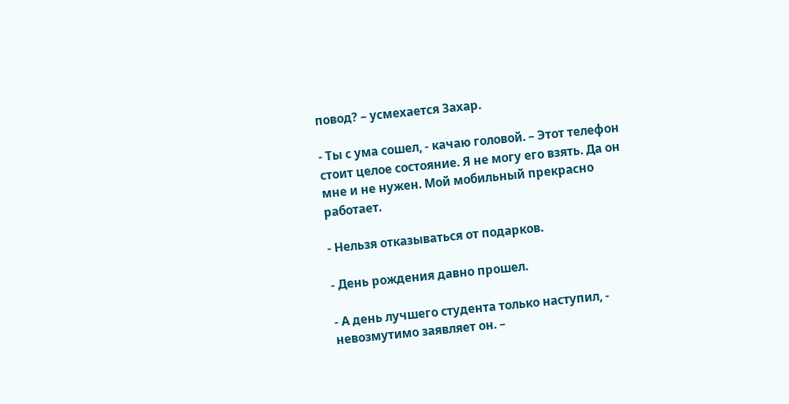повод? – усмехается Захар.

- Ты с ума сошел, - качаю головой. – Этот телефон стоит целое состояние. Я не могу его взять. Да он мне и не нужен. Мой мобильный прекрасно работает.

- Нельзя отказываться от подарков.

- День рождения давно прошел.

- А день лучшего студента только наступил, - невозмутимо заявляет он. –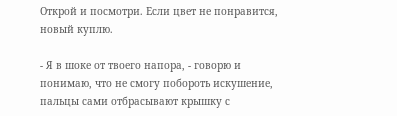Открой и посмотри. Если цвет не понравится, новый куплю.

- Я в шоке от твоего напора, - говорю и понимаю, что не смогу побороть искушение, пальцы сами отбрасывают крышку с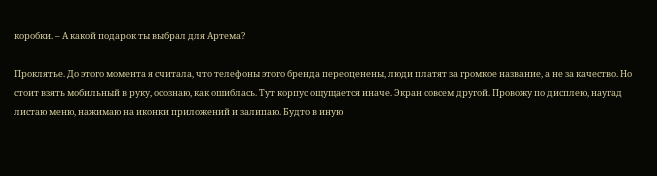коробки. – А какой подарок ты выбрал для Артема?

Проклятье. До этого момента я считала, что телефоны этого бренда переоценены, люди платят за громкое название, а не за качество. Но стоит взять мобильный в руку, осознаю, как ошиблась. Тут корпус ощущается иначе. Экран совсем другой. Провожу по дисплею, наугад листаю меню, нажимаю на иконки приложений и залипаю. Будто в иную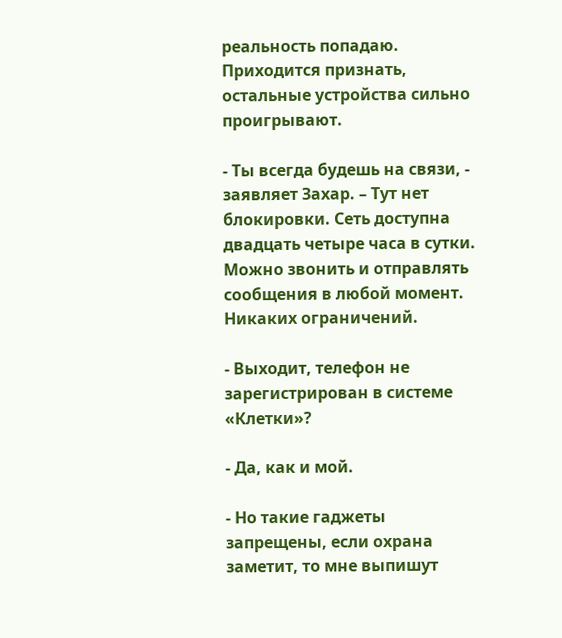реальность попадаю. Приходится признать, остальные устройства сильно проигрывают.

- Ты всегда будешь на связи, - заявляет Захар. – Тут нет блокировки. Сеть доступна двадцать четыре часа в сутки. Можно звонить и отправлять сообщения в любой момент. Никаких ограничений.

- Выходит, телефон не зарегистрирован в системе «Клетки»?

- Да, как и мой.

- Но такие гаджеты запрещены, если охрана заметит, то мне выпишут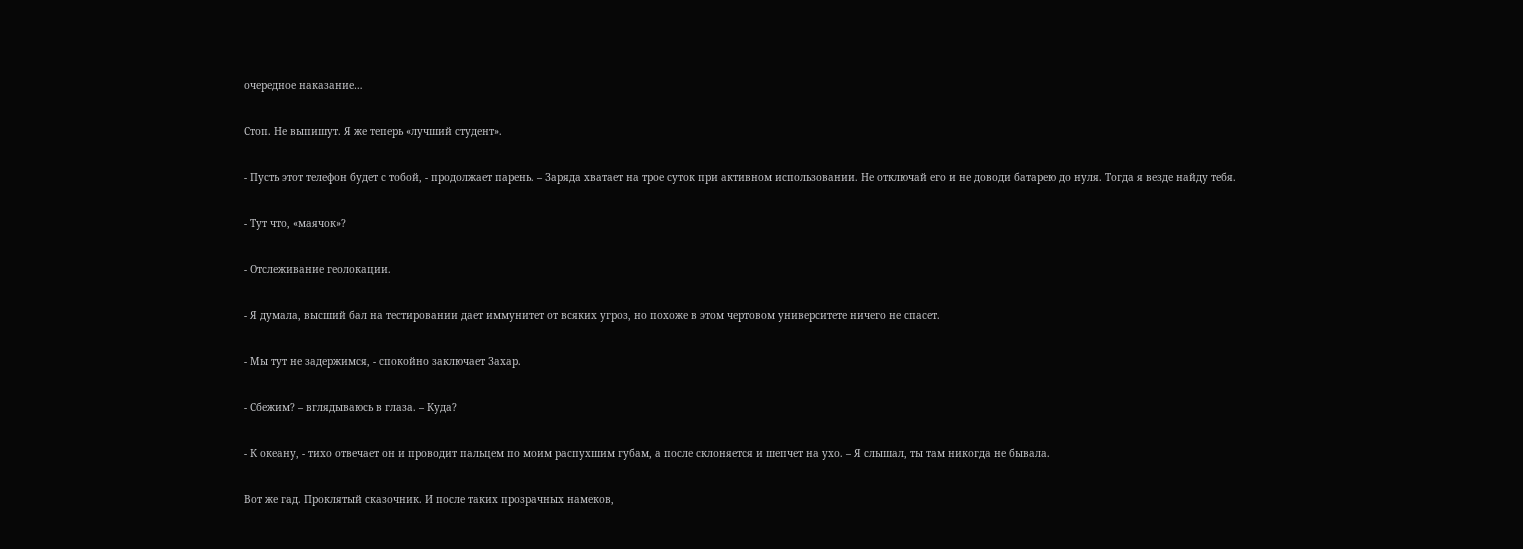очередное наказание…

Стоп. Не выпишут. Я же теперь «лучший студент».

- Пусть этот телефон будет с тобой, - продолжает парень. – Заряда хватает на трое суток при активном использовании. Не отключай его и не доводи батарею до нуля. Тогда я везде найду тебя.

- Тут что, «маячок»?

- Отслеживание геолокации.

- Я думала, высший бал на тестировании дает иммунитет от всяких угроз, но похоже в этом чертовом университете ничего не спасет.

- Мы тут не задержимся, - спокойно заключает Захар.

- Сбежим? – вглядываюсь в глаза. – Куда?

- К океану, - тихо отвечает он и проводит пальцем по моим распухшим губам, а после склоняется и шепчет на ухо. – Я слышал, ты там никогда не бывала.

Вот же гад. Проклятый сказочник. И после таких прозрачных намеков,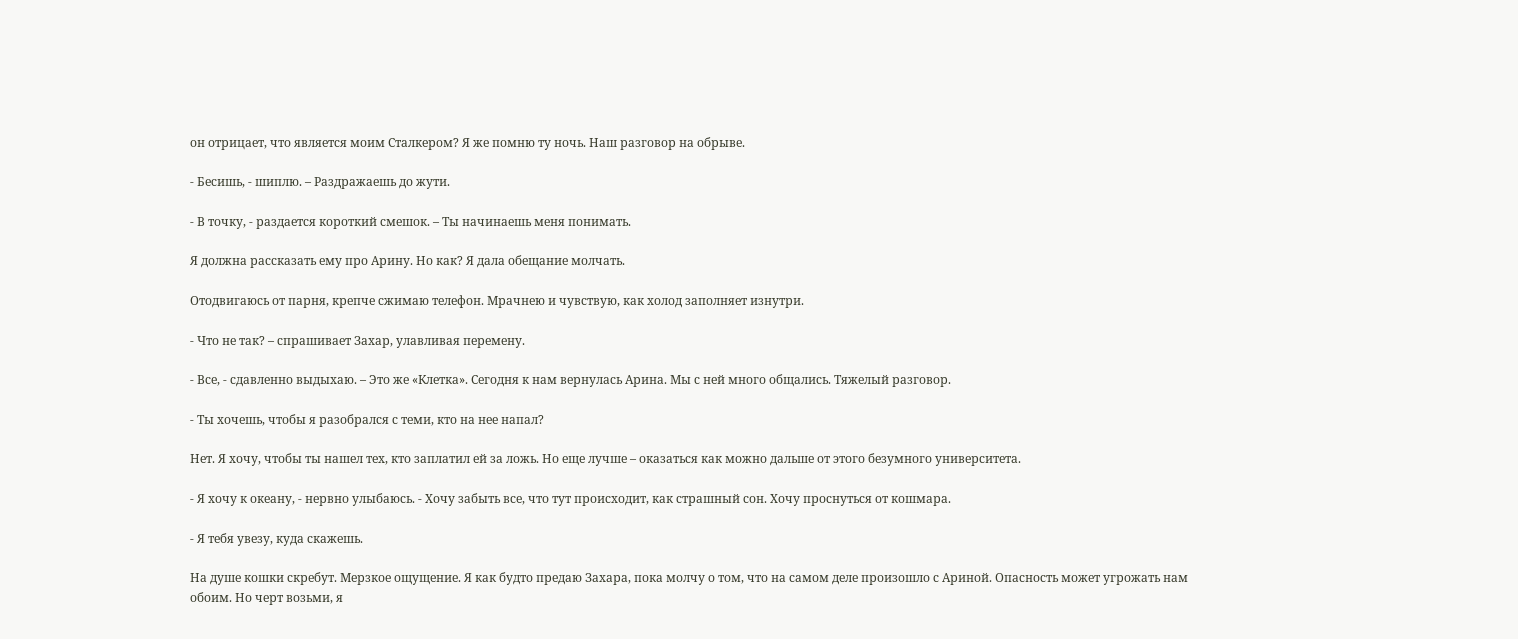он отрицает, что является моим Сталкером? Я же помню ту ночь. Наш разговор на обрыве.

- Бесишь, - шиплю. – Раздражаешь до жути.

- В точку, - раздается короткий смешок. – Ты начинаешь меня понимать.

Я должна рассказать ему про Арину. Но как? Я дала обещание молчать.

Отодвигаюсь от парня, крепче сжимаю телефон. Мрачнею и чувствую, как холод заполняет изнутри.

- Что не так? – спрашивает Захар, улавливая перемену.

- Все, - сдавленно выдыхаю. – Это же «Клетка». Сегодня к нам вернулась Арина. Мы с ней много общались. Тяжелый разговор.

- Ты хочешь, чтобы я разобрался с теми, кто на нее напал?

Нет. Я хочу, чтобы ты нашел тех, кто заплатил ей за ложь. Но еще лучше – оказаться как можно дальше от этого безумного университета.

- Я хочу к океану, - нервно улыбаюсь. - Хочу забыть все, что тут происходит, как страшный сон. Хочу проснуться от кошмара.

- Я тебя увезу, куда скажешь.

На душе кошки скребут. Мерзкое ощущение. Я как будто предаю Захара, пока молчу о том, что на самом деле произошло с Ариной. Опасность может угрожать нам обоим. Но черт возьми, я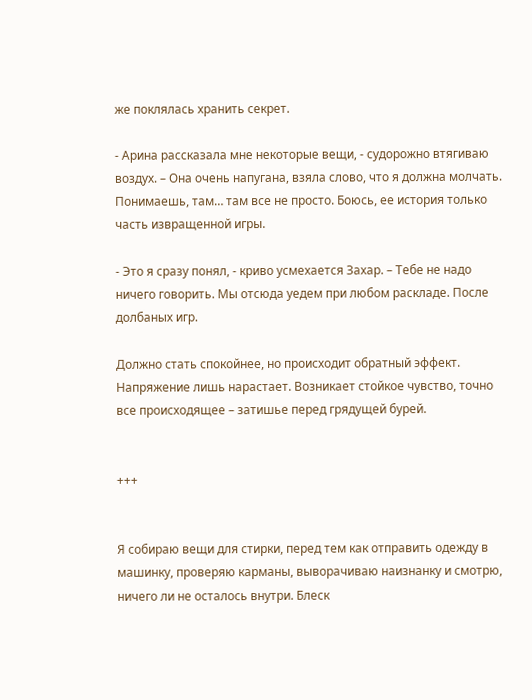же поклялась хранить секрет.

- Арина рассказала мне некоторые вещи, - судорожно втягиваю воздух. – Она очень напугана, взяла слово, что я должна молчать. Понимаешь, там… там все не просто. Боюсь, ее история только часть извращенной игры.

- Это я сразу понял, - криво усмехается Захар. – Тебе не надо ничего говорить. Мы отсюда уедем при любом раскладе. После долбаных игр.

Должно стать спокойнее, но происходит обратный эффект. Напряжение лишь нарастает. Возникает стойкое чувство, точно все происходящее – затишье перед грядущей бурей.


+++


Я собираю вещи для стирки, перед тем как отправить одежду в машинку, проверяю карманы, выворачиваю наизнанку и смотрю, ничего ли не осталось внутри. Блеск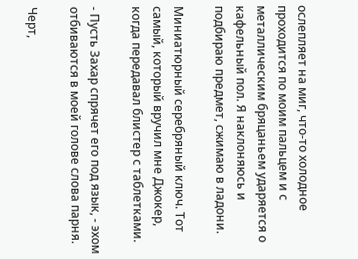ослепляет на миг, что-то холодное проходится по моим пальцем и с металлическим бряцаньем ударяется о кафельный пол. Я наклоняюсь и подбираю предмет, сжимаю в ладони.

Миниатюрный серебряный ключ. Тот самый, который вручил мне Джокер, когда передавал блистер с таблетками.

- Пусть Захар спрячет его под язык, - эхом отбиваются в моей голове слова парня.

Черт,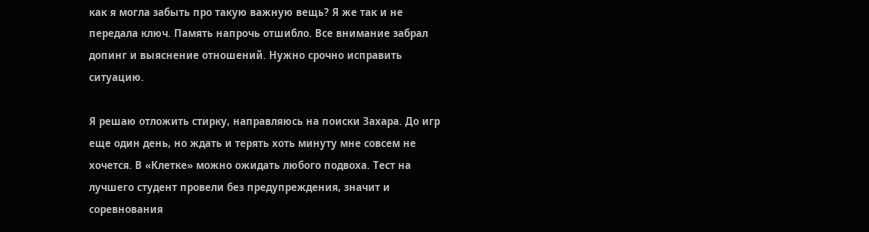как я могла забыть про такую важную вещь? Я же так и не передала ключ. Память напрочь отшибло. Все внимание забрал допинг и выяснение отношений. Нужно срочно исправить ситуацию.

Я решаю отложить стирку, направляюсь на поиски Захара. До игр еще один день, но ждать и терять хоть минуту мне совсем не хочется. В «Клетке» можно ожидать любого подвоха. Тест на лучшего студент провели без предупреждения, значит и соревнования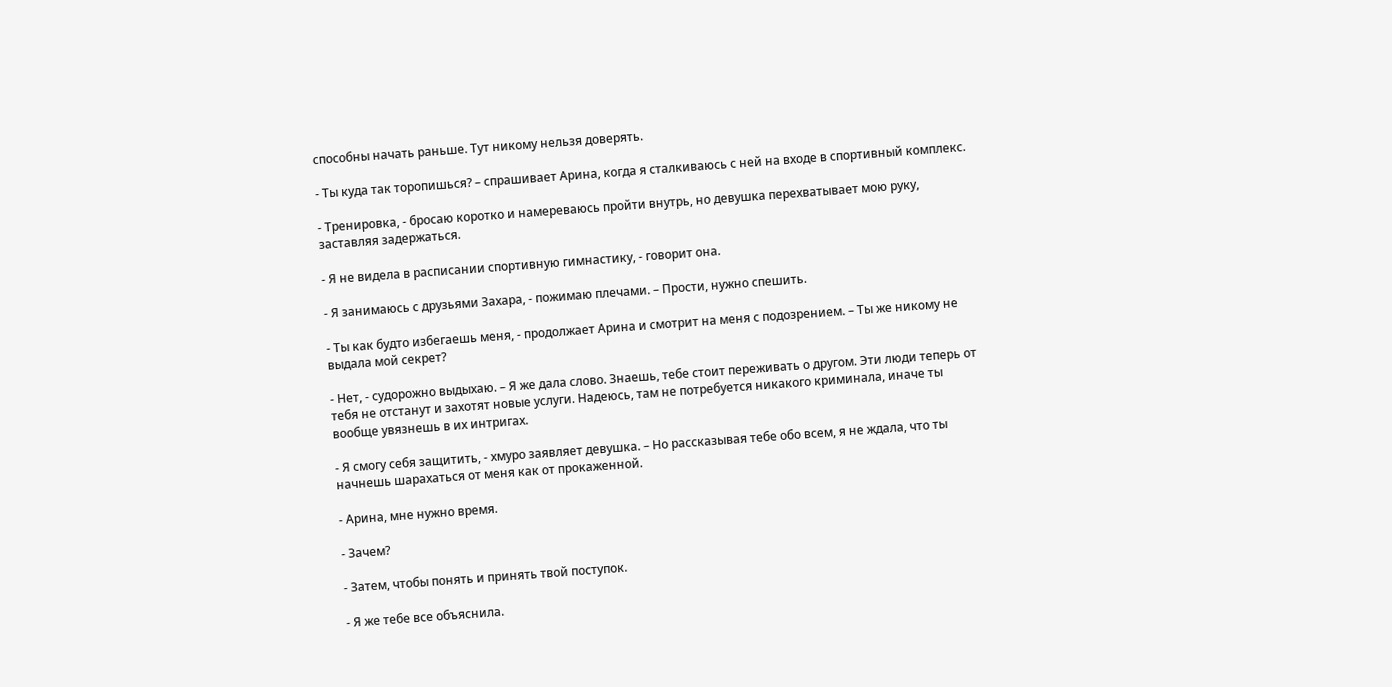способны начать раньше. Тут никому нельзя доверять.

- Ты куда так торопишься? – спрашивает Арина, когда я сталкиваюсь с ней на входе в спортивный комплекс.

- Тренировка, - бросаю коротко и намереваюсь пройти внутрь, но девушка перехватывает мою руку, заставляя задержаться.

- Я не видела в расписании спортивную гимнастику, - говорит она.

- Я занимаюсь с друзьями Захара, - пожимаю плечами. – Прости, нужно спешить.

- Ты как будто избегаешь меня, - продолжает Арина и смотрит на меня с подозрением. – Ты же никому не выдала мой секрет?

- Нет, - судорожно выдыхаю. – Я же дала слово. Знаешь, тебе стоит переживать о другом. Эти люди теперь от тебя не отстанут и захотят новые услуги. Надеюсь, там не потребуется никакого криминала, иначе ты вообще увязнешь в их интригах.

- Я смогу себя защитить, - хмуро заявляет девушка. – Но рассказывая тебе обо всем, я не ждала, что ты начнешь шарахаться от меня как от прокаженной.

- Арина, мне нужно время.

- Зачем?

- Затем, чтобы понять и принять твой поступок.

- Я же тебе все объяснила.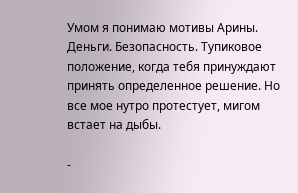Умом я понимаю мотивы Арины. Деньги. Безопасность. Тупиковое положение, когда тебя принуждают принять определенное решение. Но все мое нутро протестует, мигом встает на дыбы.

-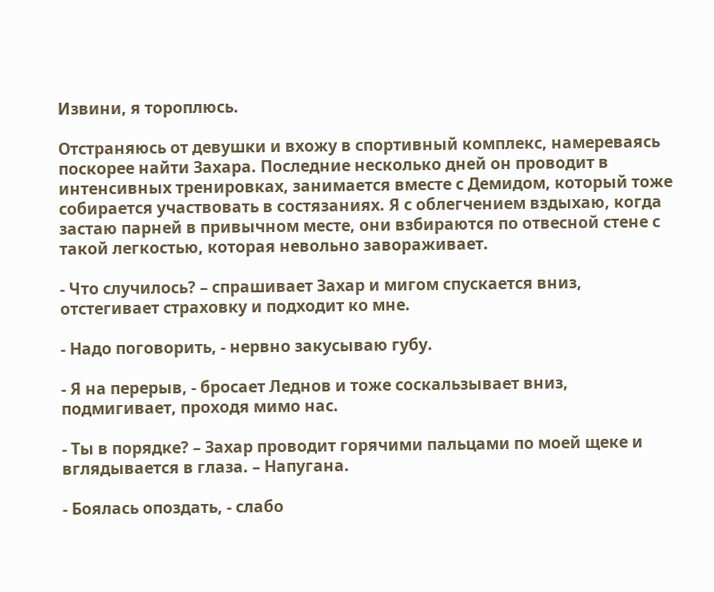Извини, я тороплюсь.

Отстраняюсь от девушки и вхожу в спортивный комплекс, намереваясь поскорее найти Захара. Последние несколько дней он проводит в интенсивных тренировках, занимается вместе с Демидом, который тоже собирается участвовать в состязаниях. Я с облегчением вздыхаю, когда застаю парней в привычном месте, они взбираются по отвесной стене с такой легкостью, которая невольно завораживает.

- Что случилось? – спрашивает Захар и мигом спускается вниз, отстегивает страховку и подходит ко мне.

- Надо поговорить, - нервно закусываю губу.

- Я на перерыв, - бросает Леднов и тоже соскальзывает вниз, подмигивает, проходя мимо нас.

- Ты в порядке? – Захар проводит горячими пальцами по моей щеке и вглядывается в глаза. – Напугана.

- Боялась опоздать, - слабо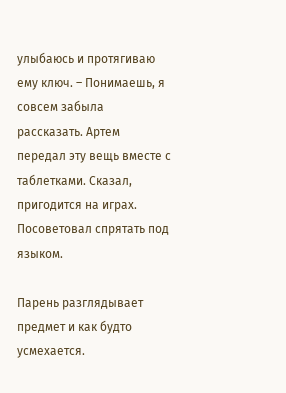улыбаюсь и протягиваю ему ключ. – Понимаешь, я совсем забыла рассказать. Артем передал эту вещь вместе с таблетками. Сказал, пригодится на играх. Посоветовал спрятать под языком.

Парень разглядывает предмет и как будто усмехается.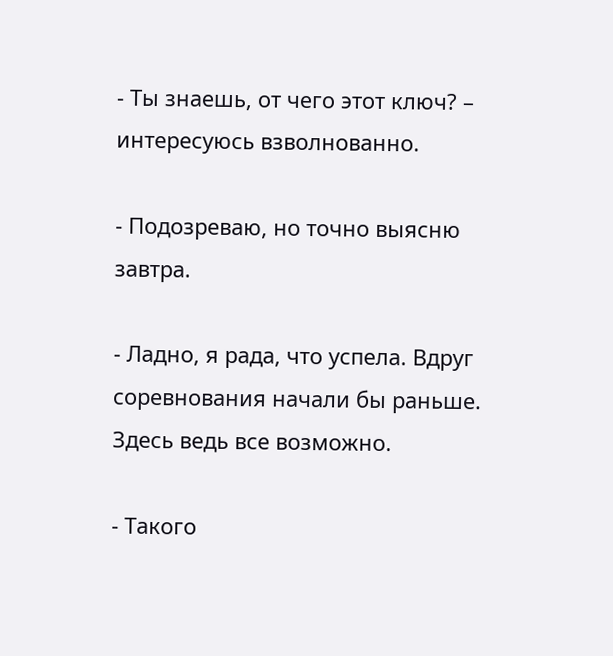- Ты знаешь, от чего этот ключ? – интересуюсь взволнованно.

- Подозреваю, но точно выясню завтра.

- Ладно, я рада, что успела. Вдруг соревнования начали бы раньше. Здесь ведь все возможно.

- Такого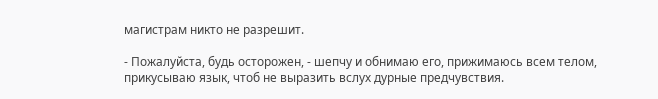магистрам никто не разрешит.

- Пожалуйста, будь осторожен, - шепчу и обнимаю его, прижимаюсь всем телом, прикусываю язык, чтоб не выразить вслух дурные предчувствия.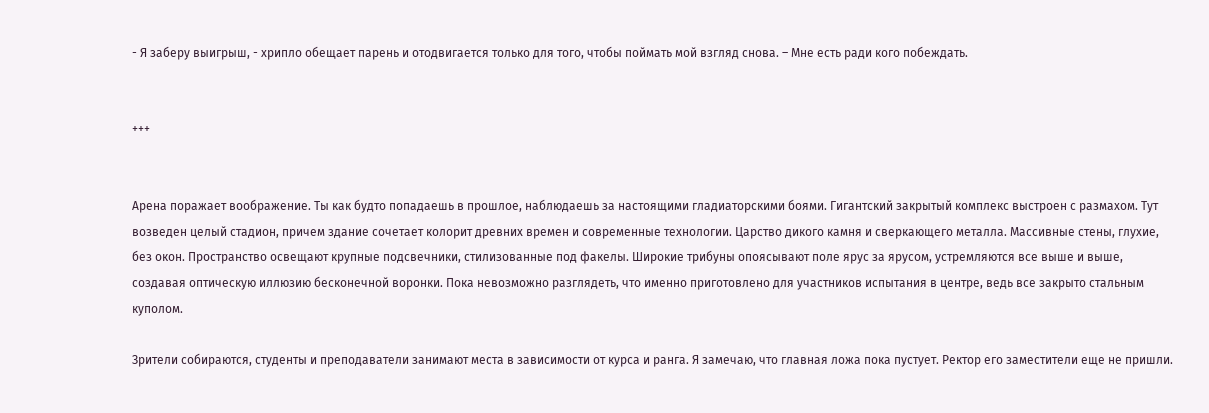- Я заберу выигрыш, - хрипло обещает парень и отодвигается только для того, чтобы поймать мой взгляд снова. – Мне есть ради кого побеждать.


+++


Арена поражает воображение. Ты как будто попадаешь в прошлое, наблюдаешь за настоящими гладиаторскими боями. Гигантский закрытый комплекс выстроен с размахом. Тут возведен целый стадион, причем здание сочетает колорит древних времен и современные технологии. Царство дикого камня и сверкающего металла. Массивные стены, глухие, без окон. Пространство освещают крупные подсвечники, стилизованные под факелы. Широкие трибуны опоясывают поле ярус за ярусом, устремляются все выше и выше, создавая оптическую иллюзию бесконечной воронки. Пока невозможно разглядеть, что именно приготовлено для участников испытания в центре, ведь все закрыто стальным куполом.

Зрители собираются, студенты и преподаватели занимают места в зависимости от курса и ранга. Я замечаю, что главная ложа пока пустует. Ректор его заместители еще не пришли.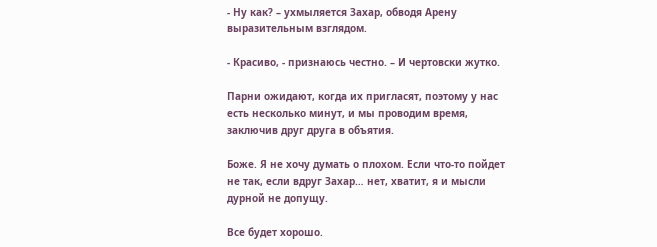- Ну как? – ухмыляется Захар, обводя Арену выразительным взглядом.

- Красиво, - признаюсь честно. – И чертовски жутко.

Парни ожидают, когда их пригласят, поэтому у нас есть несколько минут, и мы проводим время, заключив друг друга в объятия.

Боже. Я не хочу думать о плохом. Если что-то пойдет не так, если вдруг Захар… нет, хватит, я и мысли дурной не допущу.

Все будет хорошо.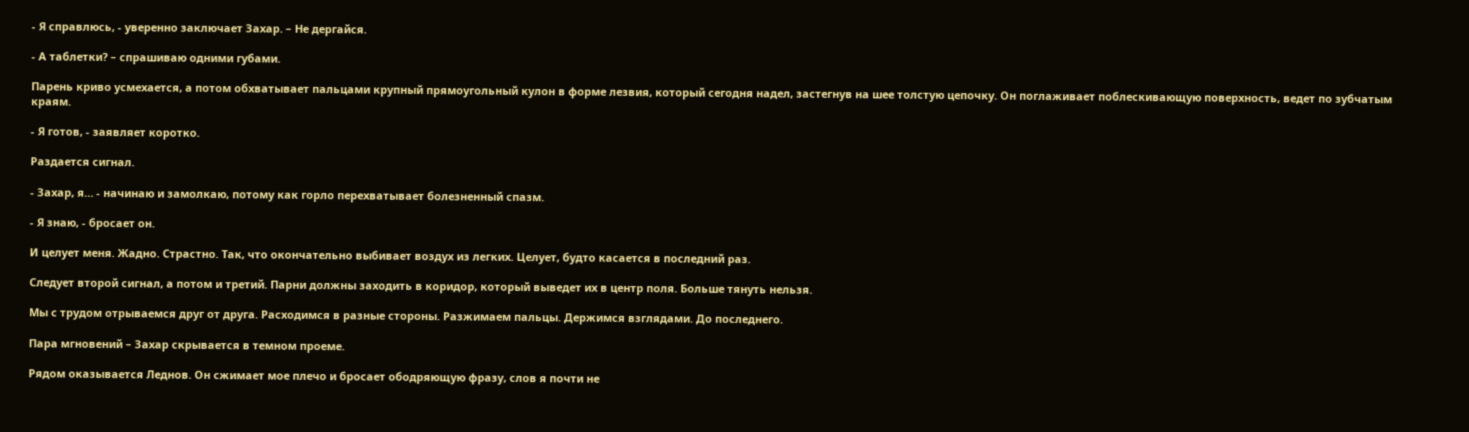- Я справлюсь, - уверенно заключает Захар. – Не дергайся.

- А таблетки? – спрашиваю одними губами.

Парень криво усмехается, а потом обхватывает пальцами крупный прямоугольный кулон в форме лезвия, который сегодня надел, застегнув на шее толстую цепочку. Он поглаживает поблескивающую поверхность, ведет по зубчатым краям.

- Я готов, - заявляет коротко.

Раздается сигнал.

- Захар, я… - начинаю и замолкаю, потому как горло перехватывает болезненный спазм.

- Я знаю, - бросает он.

И целует меня. Жадно. Страстно. Так, что окончательно выбивает воздух из легких. Целует, будто касается в последний раз.

Следует второй сигнал, а потом и третий. Парни должны заходить в коридор, который выведет их в центр поля. Больше тянуть нельзя.

Мы с трудом отрываемся друг от друга. Расходимся в разные стороны. Разжимаем пальцы. Держимся взглядами. До последнего.

Пара мгновений – Захар скрывается в темном проеме.

Рядом оказывается Леднов. Он сжимает мое плечо и бросает ободряющую фразу, слов я почти не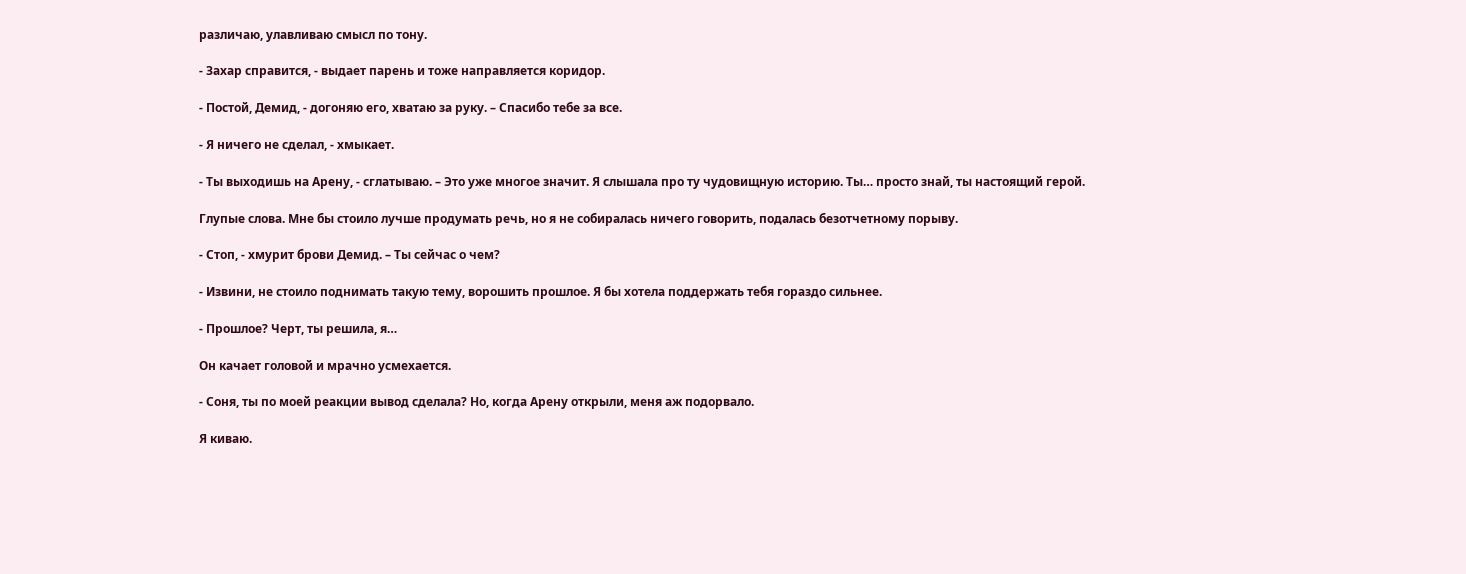различаю, улавливаю смысл по тону.

- Захар справится, - выдает парень и тоже направляется коридор.

- Постой, Демид, - догоняю его, хватаю за руку. – Спасибо тебе за все.

- Я ничего не сделал, - хмыкает.

- Ты выходишь на Арену, - сглатываю. – Это уже многое значит. Я слышала про ту чудовищную историю. Ты… просто знай, ты настоящий герой.

Глупые слова. Мне бы стоило лучше продумать речь, но я не собиралась ничего говорить, подалась безотчетному порыву.

- Стоп, - хмурит брови Демид. – Ты сейчас о чем?

- Извини, не стоило поднимать такую тему, ворошить прошлое. Я бы хотела поддержать тебя гораздо сильнее.

- Прошлое? Черт, ты решила, я…

Он качает головой и мрачно усмехается.

- Соня, ты по моей реакции вывод сделала? Но, когда Арену открыли, меня аж подорвало.

Я киваю.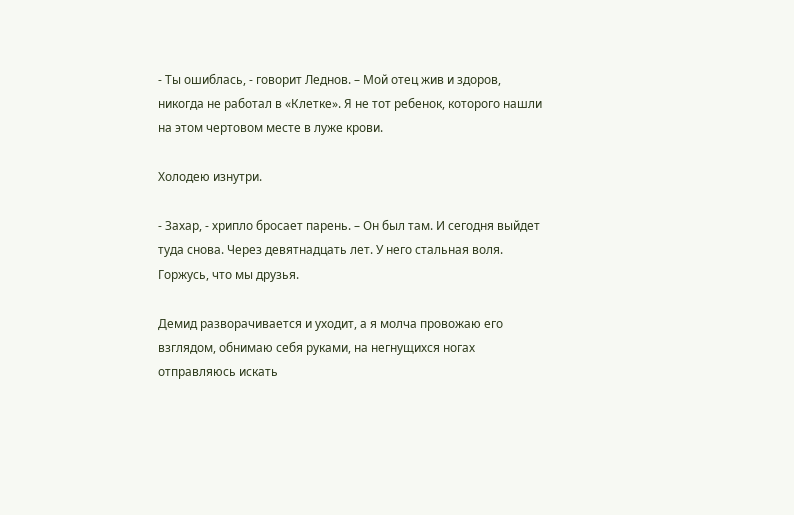- Ты ошиблась, - говорит Леднов. – Мой отец жив и здоров, никогда не работал в «Клетке». Я не тот ребенок, которого нашли на этом чертовом месте в луже крови.

Холодею изнутри.

- Захар, - хрипло бросает парень. – Он был там. И сегодня выйдет туда снова. Через девятнадцать лет. У него стальная воля. Горжусь, что мы друзья.

Демид разворачивается и уходит, а я молча провожаю его взглядом, обнимаю себя руками, на негнущихся ногах отправляюсь искать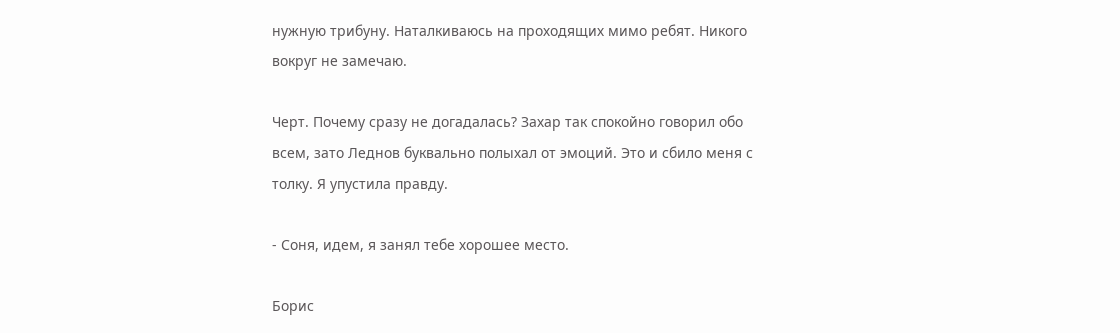нужную трибуну. Наталкиваюсь на проходящих мимо ребят. Никого вокруг не замечаю.

Черт. Почему сразу не догадалась? Захар так спокойно говорил обо всем, зато Леднов буквально полыхал от эмоций. Это и сбило меня с толку. Я упустила правду.

- Соня, идем, я занял тебе хорошее место.

Борис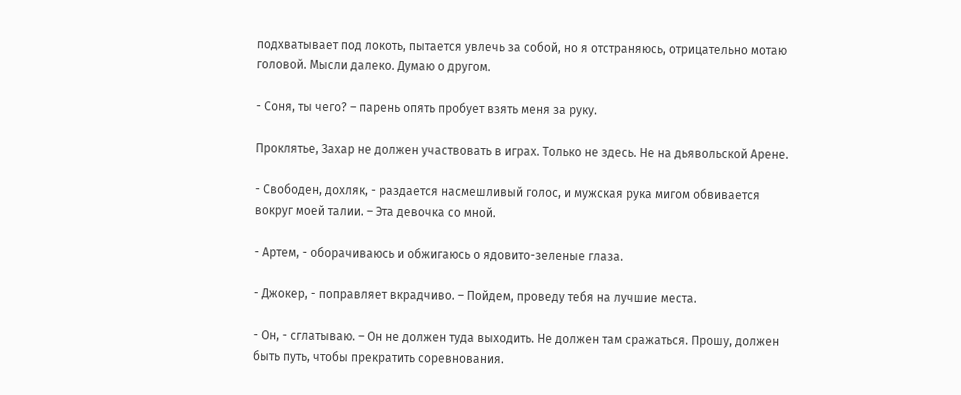подхватывает под локоть, пытается увлечь за собой, но я отстраняюсь, отрицательно мотаю головой. Мысли далеко. Думаю о другом.

- Соня, ты чего? – парень опять пробует взять меня за руку.

Проклятье, Захар не должен участвовать в играх. Только не здесь. Не на дьявольской Арене.

- Свободен, дохляк, - раздается насмешливый голос, и мужская рука мигом обвивается вокруг моей талии. – Эта девочка со мной.

- Артем, - оборачиваюсь и обжигаюсь о ядовито-зеленые глаза.

- Джокер, - поправляет вкрадчиво. – Пойдем, проведу тебя на лучшие места.

- Он, - сглатываю. – Он не должен туда выходить. Не должен там сражаться. Прошу, должен быть путь, чтобы прекратить соревнования.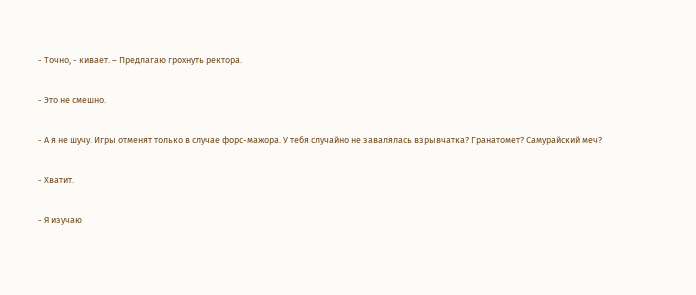- Точно, - кивает. – Предлагаю грохнуть ректора.

- Это не смешно.

- А я не шучу. Игры отменят только в случае форс-мажора. У тебя случайно не завалялась взрывчатка? Гранатомет? Самурайский меч?

- Хватит.

- Я изучаю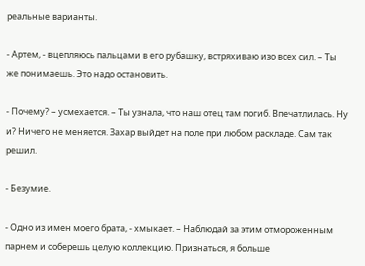реальные варианты.

- Артем, - вцепляюсь пальцами в его рубашку, встряхиваю изо всех сил. – Ты же понимаешь. Это надо остановить.

- Почему? – усмехается. – Ты узнала, что наш отец там погиб. Впечатлилась. Ну и? Ничего не меняется. Захар выйдет на поле при любом раскладе. Сам так решил.

- Безумие.

- Одно из имен моего брата, - хмыкает. – Наблюдай за этим отмороженным парнем и соберешь целую коллекцию. Признаться, я больше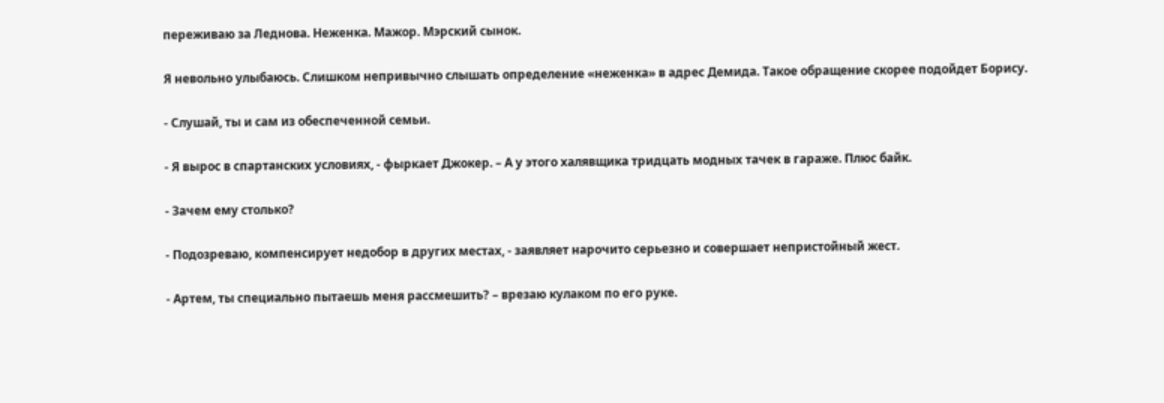переживаю за Леднова. Неженка. Мажор. Мэрский сынок.

Я невольно улыбаюсь. Слишком непривычно слышать определение «неженка» в адрес Демида. Такое обращение скорее подойдет Борису.

- Слушай, ты и сам из обеспеченной семьи.

- Я вырос в спартанских условиях, - фыркает Джокер. – А у этого халявщика тридцать модных тачек в гараже. Плюс байк.

- Зачем ему столько?

- Подозреваю, компенсирует недобор в других местах, - заявляет нарочито серьезно и совершает непристойный жест.

- Артем, ты специально пытаешь меня рассмешить? – врезаю кулаком по его руке.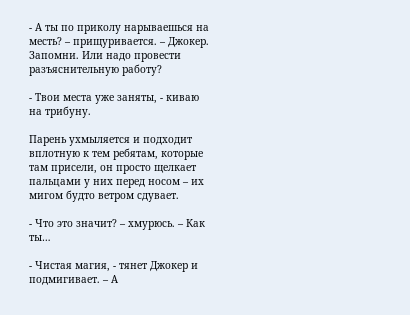- А ты по приколу нарываешься на месть? – прищуривается. – Джокер. Запомни. Или надо провести разъяснительную работу?

- Твои места уже заняты, - киваю на трибуну.

Парень ухмыляется и подходит вплотную к тем ребятам, которые там присели, он просто щелкает пальцами у них перед носом – их мигом будто ветром сдувает.

- Что это значит? – хмурюсь. – Как ты…

- Чистая магия, - тянет Джокер и подмигивает. – А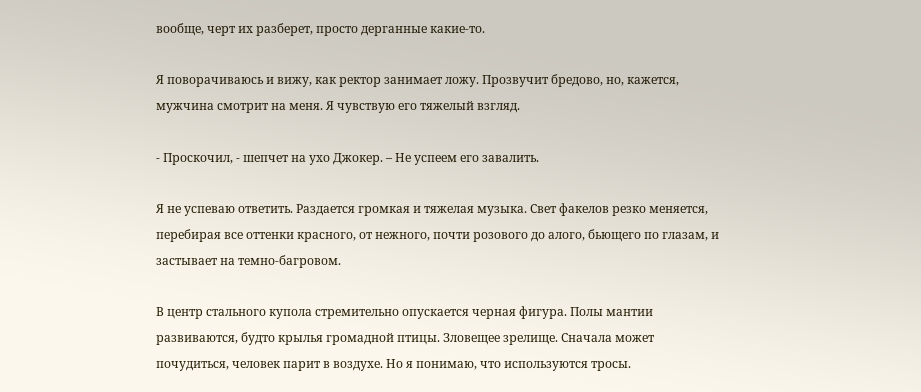вообще, черт их разберет, просто дерганные какие-то.

Я поворачиваюсь и вижу, как ректор занимает ложу. Прозвучит бредово, но, кажется, мужчина смотрит на меня. Я чувствую его тяжелый взгляд.

- Проскочил, - шепчет на ухо Джокер. – Не успеем его завалить.

Я не успеваю ответить. Раздается громкая и тяжелая музыка. Свет факелов резко меняется, перебирая все оттенки красного, от нежного, почти розового до алого, бьющего по глазам, и застывает на темно-багровом.

В центр стального купола стремительно опускается черная фигура. Полы мантии развиваются, будто крылья громадной птицы. Зловещее зрелище. Сначала может почудиться, человек парит в воздухе. Но я понимаю, что используются тросы.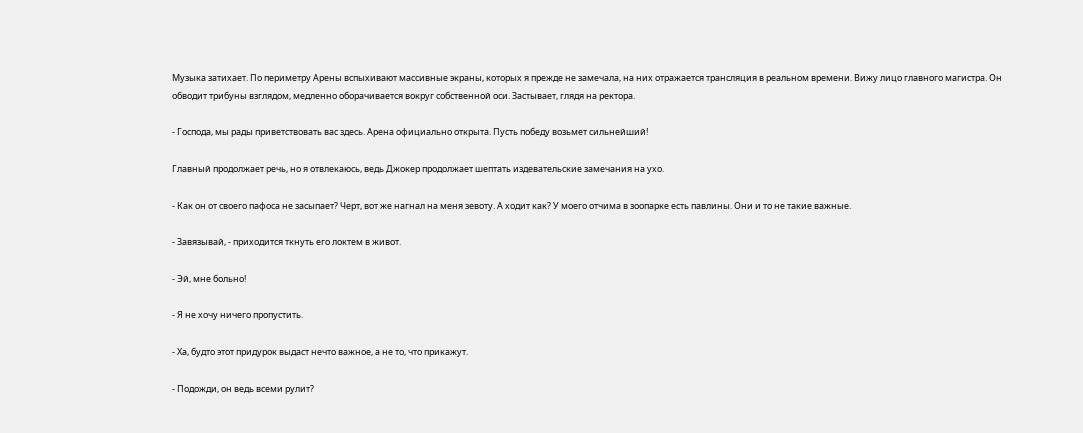Музыка затихает. По периметру Арены вспыхивают массивные экраны, которых я прежде не замечала, на них отражается трансляция в реальном времени. Вижу лицо главного магистра. Он обводит трибуны взглядом, медленно оборачивается вокруг собственной оси. Застывает, глядя на ректора.

- Господа, мы рады приветствовать вас здесь. Арена официально открыта. Пусть победу возьмет сильнейший!

Главный продолжает речь, но я отвлекаюсь, ведь Джокер продолжает шептать издевательские замечания на ухо.

- Как он от своего пафоса не засыпает? Черт, вот же нагнал на меня зевоту. А ходит как? У моего отчима в зоопарке есть павлины. Они и то не такие важные.

- Завязывай, - приходится ткнуть его локтем в живот.

- Эй, мне больно!

- Я не хочу ничего пропустить.

- Ха, будто этот придурок выдаст нечто важное, а не то, что прикажут.

- Подожди, он ведь всеми рулит?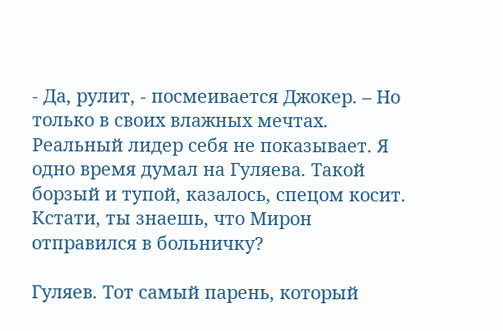- Да, рулит, - посмеивается Джокер. – Но только в своих влажных мечтах. Реальный лидер себя не показывает. Я одно время думал на Гуляева. Такой борзый и тупой, казалось, спецом косит. Кстати, ты знаешь, что Мирон отправился в больничку?

Гуляев. Тот самый парень, который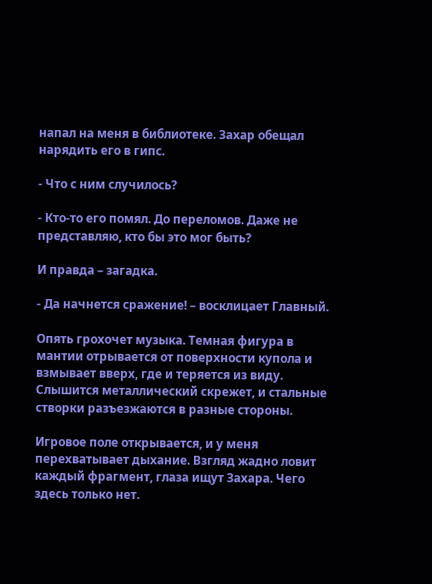напал на меня в библиотеке. Захар обещал нарядить его в гипс.

- Что с ним случилось?

- Кто-то его помял. До переломов. Даже не представляю, кто бы это мог быть?

И правда – загадка.

- Да начнется сражение! – восклицает Главный.

Опять грохочет музыка. Темная фигура в мантии отрывается от поверхности купола и взмывает вверх, где и теряется из виду. Слышится металлический скрежет, и стальные створки разъезжаются в разные стороны.

Игровое поле открывается, и у меня перехватывает дыхание. Взгляд жадно ловит каждый фрагмент, глаза ищут Захара. Чего здесь только нет.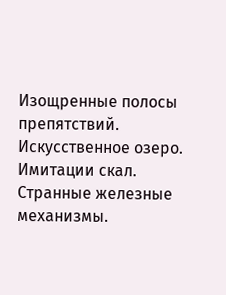Изощренные полосы препятствий. Искусственное озеро. Имитации скал. Странные железные механизмы.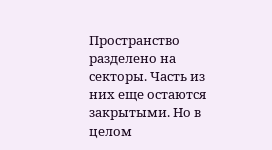Пространство разделено на секторы. Часть из них еще остаются закрытыми. Но в целом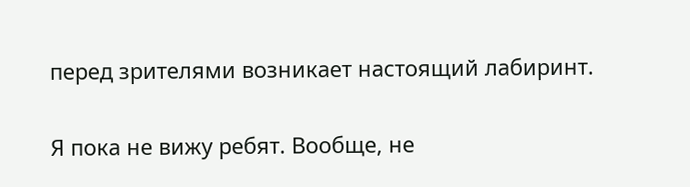перед зрителями возникает настоящий лабиринт.

Я пока не вижу ребят. Вообще, не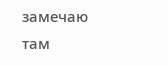замечаю там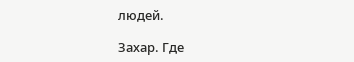людей.

Захар. Где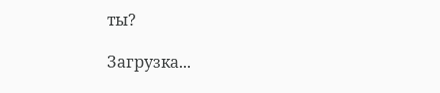ты?

Загрузка...